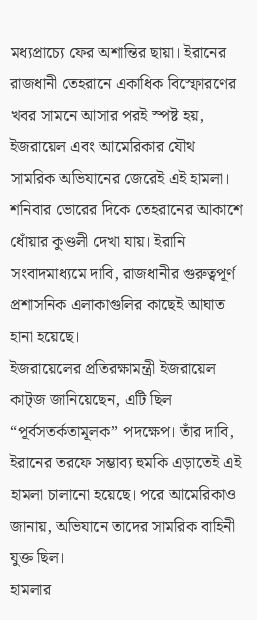মধ্যপ্রাচ্যে ফের অশান্তির ছায়া। ইরানের রাজধানী তেহরানে একাধিক বিস্ফোরণের খবর সামনে আসার পরই স্পষ্ট হয়, ইজরায়েল এবং আমেরিকার যৌথ সামরিক অভিযানের জেরেই এই হামলা। শনিবার ভোরের দিকে তেহরানের আকাশে ধোঁয়ার কুণ্ডলী দেখা যায়। ইরানি সংবাদমাধ্যমে দাবি, রাজধানীর গুরুত্বপূর্ণ প্রশাসনিক এলাকাগুলির কাছেই আঘাত হানা হয়েছে।
ইজরায়েলের প্রতিরক্ষামন্ত্রী ইজরায়েল কাট্জ জানিয়েছেন, এটি ছিল “পূর্বসতর্কতামূলক” পদক্ষেপ। তাঁর দাবি, ইরানের তরফে সম্ভাব্য হুমকি এড়াতেই এই হামলা চালানো হয়েছে। পরে আমেরিকাও জানায়, অভিযানে তাদের সামরিক বাহিনী যুক্ত ছিল।
হামলার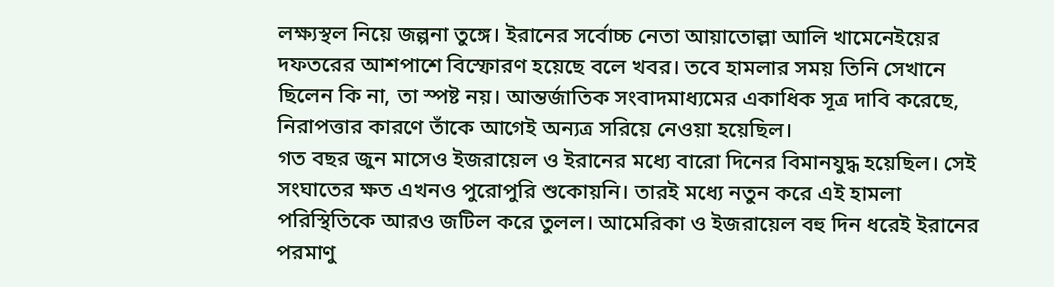লক্ষ্যস্থল নিয়ে জল্পনা তুঙ্গে। ইরানের সর্বোচ্চ নেতা আয়াতোল্লা আলি খামেনেইয়ের দফতরের আশপাশে বিস্ফোরণ হয়েছে বলে খবর। তবে হামলার সময় তিনি সেখানে ছিলেন কি না, তা স্পষ্ট নয়। আন্তর্জাতিক সংবাদমাধ্যমের একাধিক সূত্র দাবি করেছে, নিরাপত্তার কারণে তাঁকে আগেই অন্যত্র সরিয়ে নেওয়া হয়েছিল।
গত বছর জুন মাসেও ইজরায়েল ও ইরানের মধ্যে বারো দিনের বিমানযুদ্ধ হয়েছিল। সেই সংঘাতের ক্ষত এখনও পুরোপুরি শুকোয়নি। তারই মধ্যে নতুন করে এই হামলা পরিস্থিতিকে আরও জটিল করে তুলল। আমেরিকা ও ইজরায়েল বহু দিন ধরেই ইরানের পরমাণু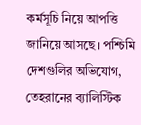কর্মসূচি নিয়ে আপত্তি জানিয়ে আসছে। পশ্চিমি দেশগুলির অভিযোগ, তেহরানের ব্যালিস্টিক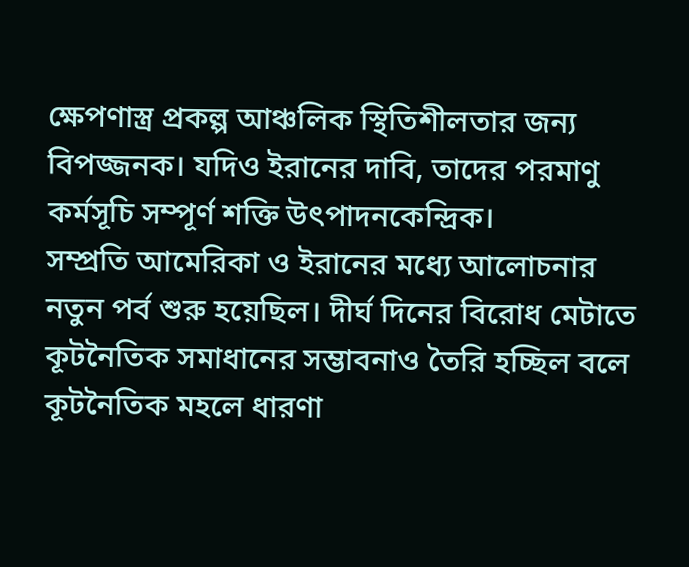ক্ষেপণাস্ত্র প্রকল্প আঞ্চলিক স্থিতিশীলতার জন্য বিপজ্জনক। যদিও ইরানের দাবি, তাদের পরমাণু কর্মসূচি সম্পূর্ণ শক্তি উৎপাদনকেন্দ্রিক।
সম্প্রতি আমেরিকা ও ইরানের মধ্যে আলোচনার নতুন পর্ব শুরু হয়েছিল। দীর্ঘ দিনের বিরোধ মেটাতে কূটনৈতিক সমাধানের সম্ভাবনাও তৈরি হচ্ছিল বলে কূটনৈতিক মহলে ধারণা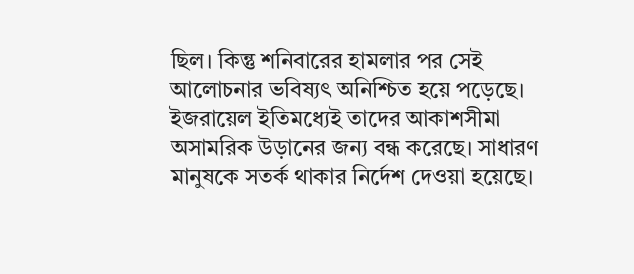ছিল। কিন্তু শনিবারের হামলার পর সেই আলোচনার ভবিষ্যৎ অনিশ্চিত হয়ে পড়েছে।
ইজরায়েল ইতিমধ্যেই তাদের আকাশসীমা অসামরিক উড়ানের জন্য বন্ধ করেছে। সাধারণ মানুষকে সতর্ক থাকার নির্দেশ দেওয়া হয়েছে।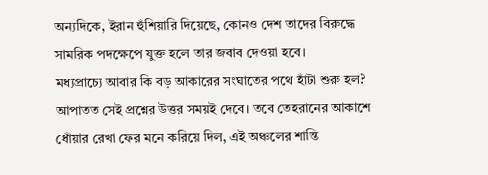অন্যদিকে, ইরান হুঁশিয়ারি দিয়েছে, কোনও দেশ তাদের বিরুদ্ধে সামরিক পদক্ষেপে যুক্ত হলে তার জবাব দেওয়া হবে।
মধ্যপ্রাচ্যে আবার কি বড় আকারের সংঘাতের পথে হাঁটা শুরু হল? আপাতত সেই প্রশ্নের উত্তর সময়ই দেবে। তবে তেহরানের আকাশে ধোঁয়ার রেখা ফের মনে করিয়ে দিল, এই অঞ্চলের শান্তি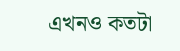এখনও কতটা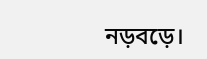নড়বড়ে।